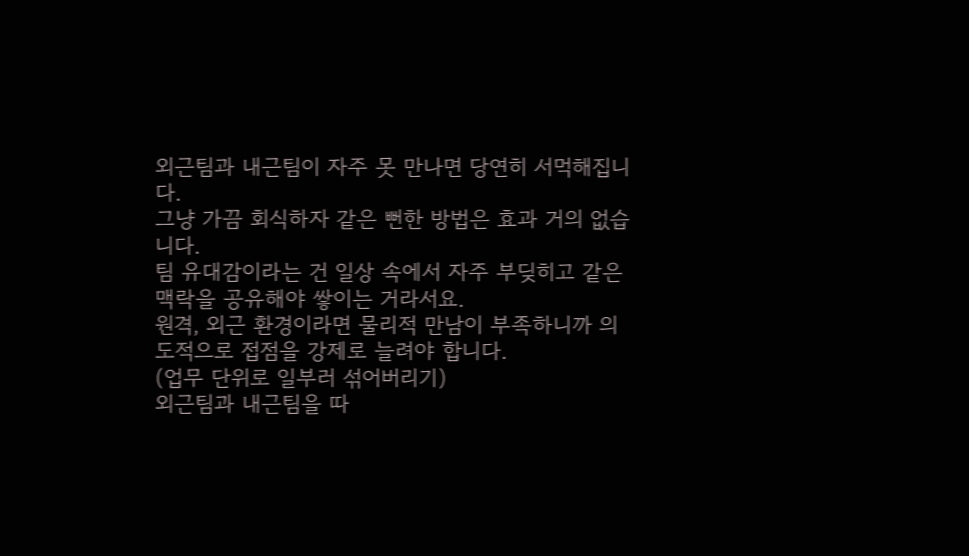외근팀과 내근팀이 자주 못 만나면 당연히 서먹해집니다.
그냥 가끔 회식하자 같은 뻔한 방법은 효과 거의 없습니다.
팀 유대감이라는 건 일상 속에서 자주 부딪히고 같은 맥락을 공유해야 쌓이는 거라서요.
원격, 외근 환경이라면 물리적 만남이 부족하니까 의도적으로 접점을 강제로 늘려야 합니다.
(업무 단위로 일부러 섞어버리기)
외근팀과 내근팀을 따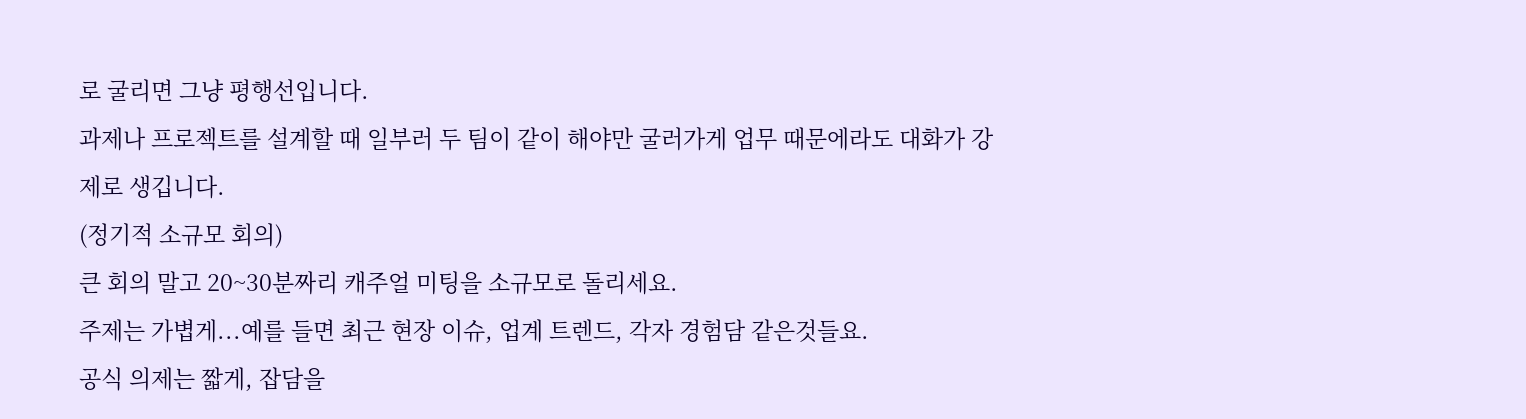로 굴리면 그냥 평행선입니다.
과제나 프로젝트를 설계할 때 일부러 두 팀이 같이 해야만 굴러가게 업무 때문에라도 대화가 강제로 생깁니다.
(정기적 소규모 회의)
큰 회의 말고 20~30분짜리 캐주얼 미팅을 소규모로 돌리세요.
주제는 가볍게...예를 들면 최근 현장 이슈, 업계 트렌드, 각자 경험담 같은것들요.
공식 의제는 짧게, 잡담을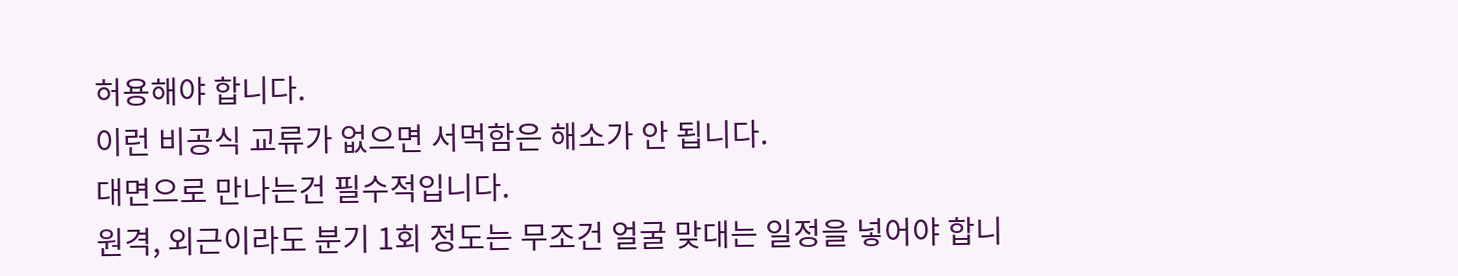허용해야 합니다.
이런 비공식 교류가 없으면 서먹함은 해소가 안 됩니다.
대면으로 만나는건 필수적입니다.
원격, 외근이라도 분기 1회 정도는 무조건 얼굴 맞대는 일정을 넣어야 합니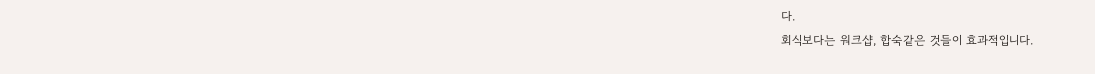다.
회식보다는 워크샵, 합숙같은 것들이 효과적입니다.